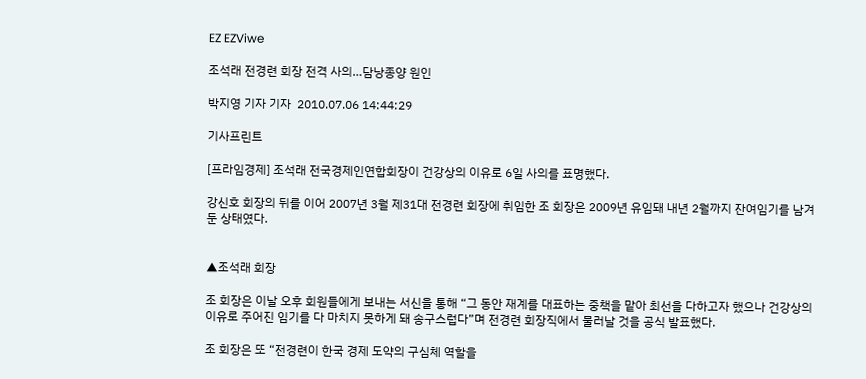EZ EZViwe

조석래 전경련 회장 전격 사의…담낭종양 원인

박지영 기자 기자  2010.07.06 14:44:29

기사프린트

[프라임경제] 조석래 전국경제인연합회장이 건강상의 이유로 6일 사의를 표명했다.

강신호 회장의 뒤를 이어 2007년 3월 제31대 전경련 회장에 취임한 조 회장은 2009년 유임돼 내년 2월까지 잔여임기를 남겨둔 상태였다.


▲조석래 회장

조 회장은 이날 오후 회원들에게 보내는 서신을 통해 “그 동안 재계를 대표하는 중책을 맡아 최선을 다하고자 했으나 건강상의 이유로 주어진 임기를 다 마치지 못하게 돼 송구스럽다”며 전경련 회장직에서 물러날 것을 공식 발표했다.

조 회장은 또 “전경련이 한국 경제 도약의 구심체 역할을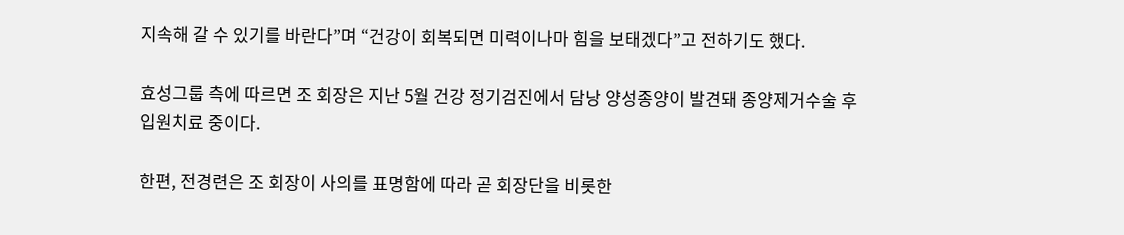지속해 갈 수 있기를 바란다”며 “건강이 회복되면 미력이나마 힘을 보태겠다”고 전하기도 했다.

효성그룹 측에 따르면 조 회장은 지난 5월 건강 정기검진에서 담낭 양성종양이 발견돼 종양제거수술 후 입원치료 중이다.

한편, 전경련은 조 회장이 사의를 표명함에 따라 곧 회장단을 비롯한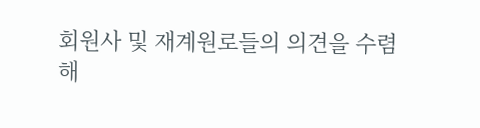회원사 및 재계원로들의 의견을 수렴해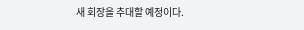새 회장을 추대할 예정이다.